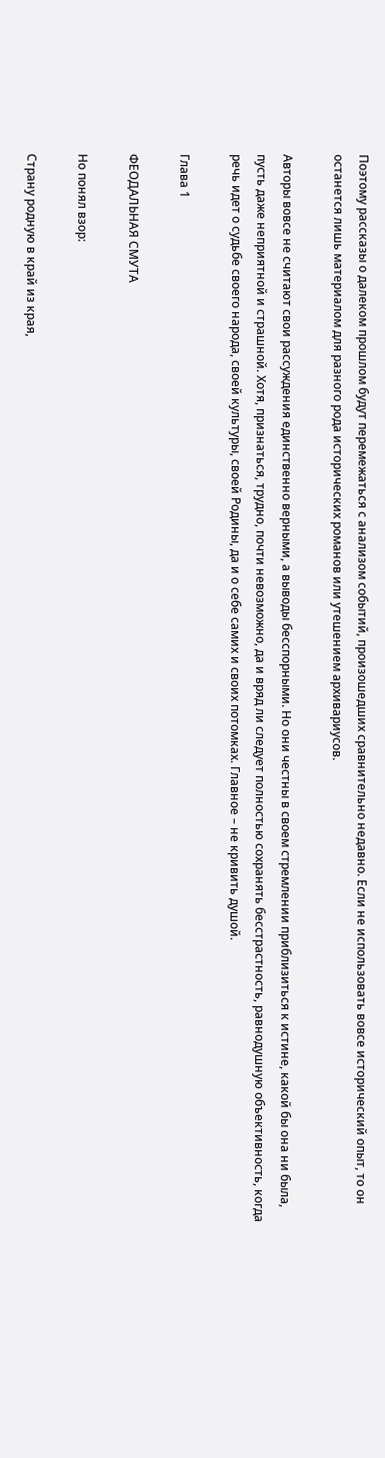Поэтому рассказы о далеком прошлом будут перемежаться с анализом событий, произошедших сравнительно недавно. Если не использовать вовсе исторический опыт, то он останется лишь материалом для разного рода исторических романов или утешением архивариусов.

Авторы вовсе не считают свои рассуждения единственно верными, а выводы бесспорными. Но они честны в своем стремлении приблизиться к истине, какой бы она ни была, пусть даже неприятной и страшной. Хотя, признаться, трудно, почти невозможно, да и вряд ли следует полностью сохранять бесстрастность, равнодушную объективность, когда речь идет о судьбе своего народа, своей культуры, своей Родины, да и о себе самих и своих потомках. Главное – не кривить душой.

Глава 1

ФЕОДАЛЬНАЯ СМУТА

Но понял взор:

Страну родную в край из края,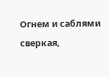Огнем и саблями сверкая,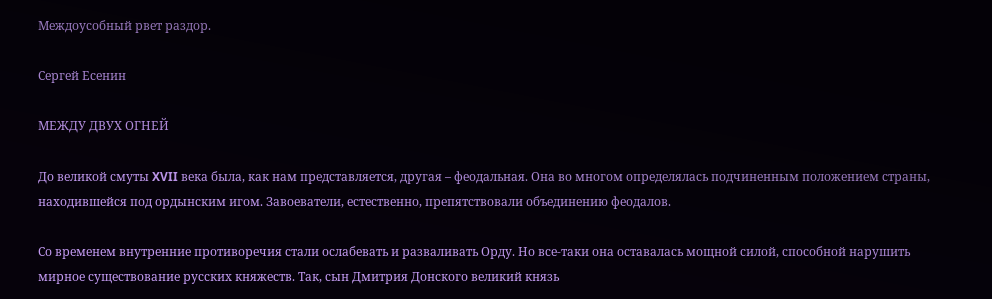Междоусобный рвет раздор.

Сергей Есенин

МЕЖДУ ДВУХ ОГНЕЙ

До великой смуты XVII века была, как нам представляется, другая – феодальная. Она во многом определялась подчиненным положением страны, находившейся под ордынским игом. Завоеватели, естественно, препятствовали объединению феодалов.

Со временем внутренние противоречия стали ослабевать и разваливать Орду. Но все-таки она оставалась мощной силой, способной нарушить мирное существование русских княжеств. Так, сын Дмитрия Донского великий князь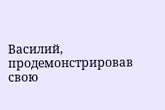Василий, продемонстрировав свою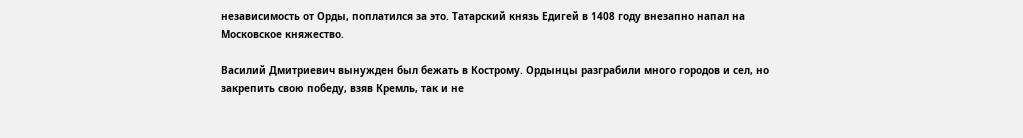независимость от Орды, поплатился за это. Татарский князь Едигей в 1408 году внезапно напал на Московское княжество.

Василий Дмитриевич вынужден был бежать в Кострому. Ордынцы разграбили много городов и сел, но закрепить свою победу, взяв Кремль, так и не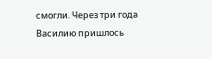смогли. Через три года Василию пришлось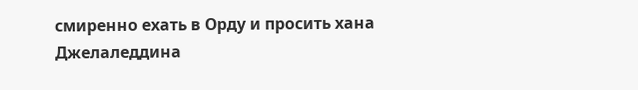смиренно ехать в Орду и просить хана Джелаледдина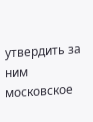утвердить за ним московское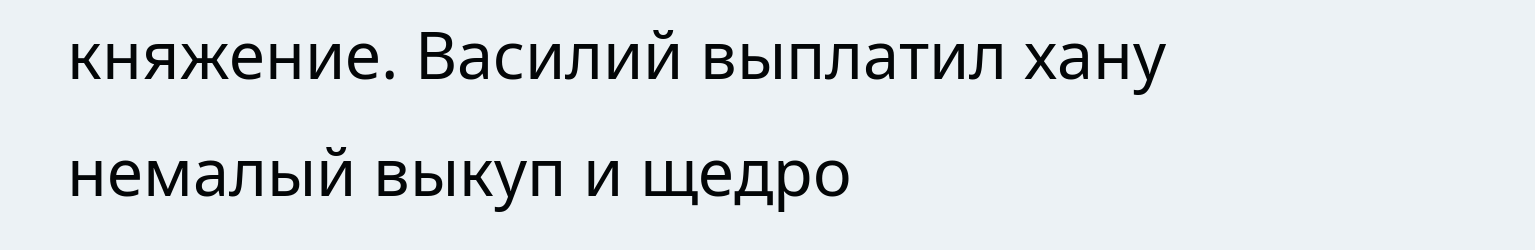княжение. Василий выплатил хану немалый выкуп и щедро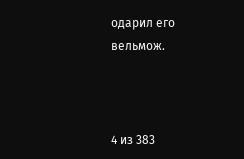одарил его вельмож.



4 из 383